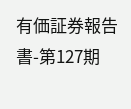有価証券報告書-第127期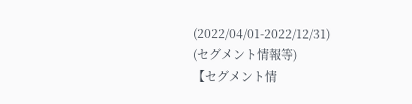(2022/04/01-2022/12/31)
(セグメント情報等)
【セグメント情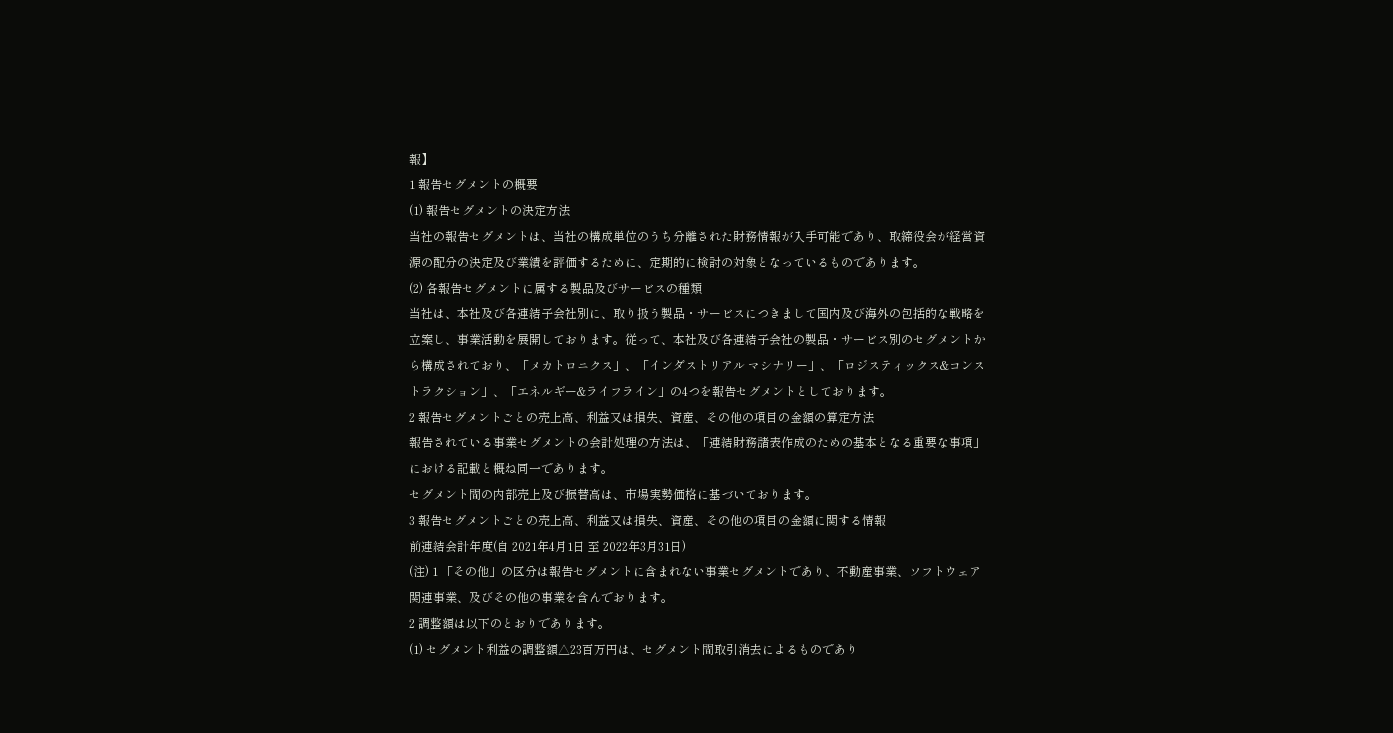報】
1 報告セグメントの概要
(1) 報告セグメントの決定方法
当社の報告セグメントは、当社の構成単位のうち分離された財務情報が入手可能であり、取締役会が経営資源の配分の決定及び業績を評価するために、定期的に検討の対象となっているものであります。
(2) 各報告セグメントに属する製品及びサービスの種類
当社は、本社及び各連結子会社別に、取り扱う製品・サービスにつきまして国内及び海外の包括的な戦略を立案し、事業活動を展開しております。従って、本社及び各連結子会社の製品・サービス別のセグメントから構成されており、「メカトロニクス」、「インダストリアル マシナリー」、「ロジスティックス&コンストラクション」、「エネルギー&ライフライン」の4つを報告セグメントとしております。
2 報告セグメントごとの売上高、利益又は損失、資産、その他の項目の金額の算定方法
報告されている事業セグメントの会計処理の方法は、「連結財務諸表作成のための基本となる重要な事項」における記載と概ね同一であります。
セグメント間の内部売上及び振替高は、市場実勢価格に基づいております。
3 報告セグメントごとの売上高、利益又は損失、資産、その他の項目の金額に関する情報
前連結会計年度(自 2021年4月1日 至 2022年3月31日)
(注) 1 「その他」の区分は報告セグメントに含まれない事業セグメントであり、不動産事業、ソフトウェア関連事業、及びその他の事業を含んでおります。
2 調整額は以下のとおりであります。
(1) セグメント利益の調整額△23百万円は、セグメント間取引消去によるものであり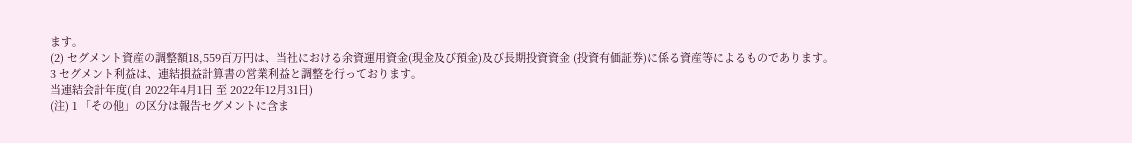ます。
(2) セグメント資産の調整額18,559百万円は、当社における余資運用資金(現金及び預金)及び長期投資資金 (投資有価証券)に係る資産等によるものであります。
3 セグメント利益は、連結損益計算書の営業利益と調整を行っております。
当連結会計年度(自 2022年4月1日 至 2022年12月31日)
(注) 1 「その他」の区分は報告セグメントに含ま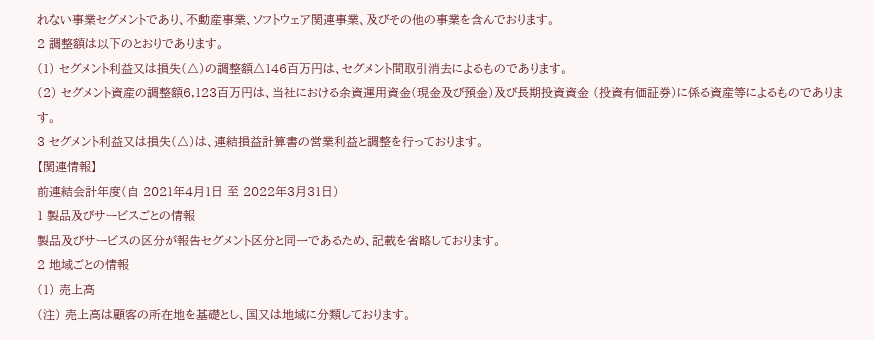れない事業セグメントであり、不動産事業、ソフトウェア関連事業、及びその他の事業を含んでおります。
2 調整額は以下のとおりであります。
(1) セグメント利益又は損失(△)の調整額△146百万円は、セグメント間取引消去によるものであります。
(2) セグメント資産の調整額6,123百万円は、当社における余資運用資金(現金及び預金)及び長期投資資金 (投資有価証券)に係る資産等によるものであります。
3 セグメント利益又は損失(△)は、連結損益計算書の営業利益と調整を行っております。
【関連情報】
前連結会計年度(自 2021年4月1日 至 2022年3月31日)
1 製品及びサービスごとの情報
製品及びサービスの区分が報告セグメント区分と同一であるため、記載を省略しております。
2 地域ごとの情報
(1) 売上高
(注) 売上高は顧客の所在地を基礎とし、国又は地域に分類しております。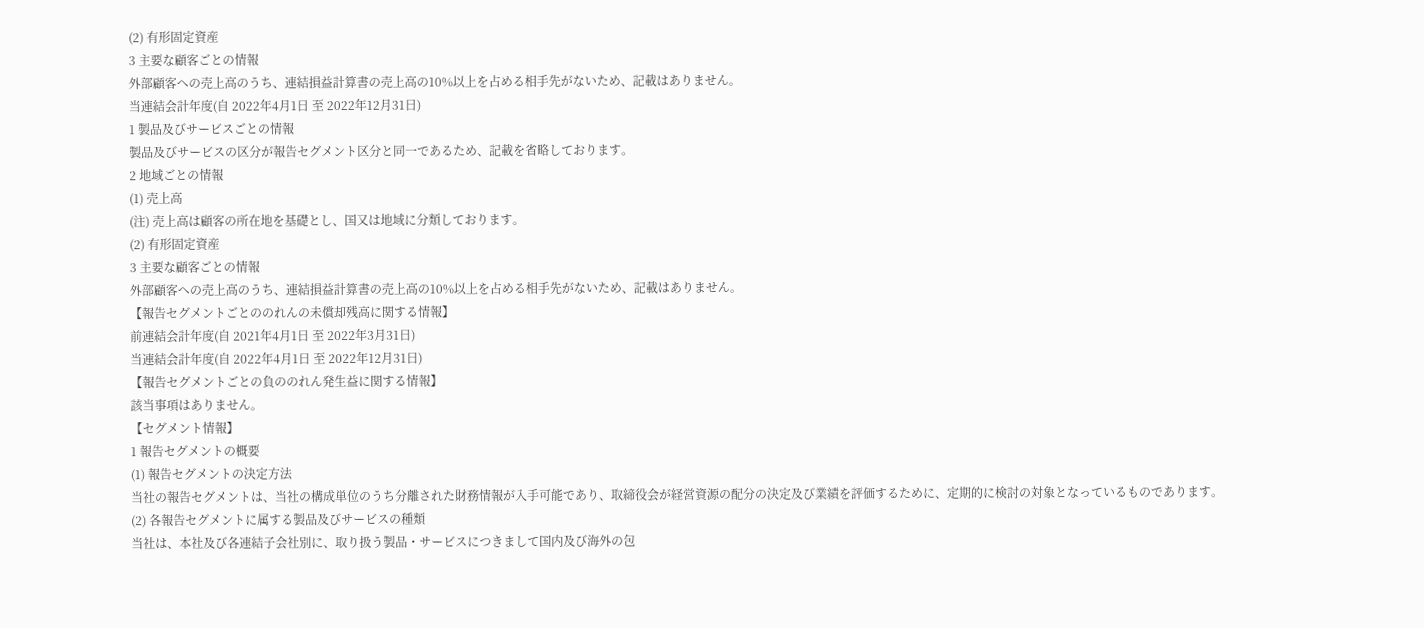(2) 有形固定資産
3 主要な顧客ごとの情報
外部顧客への売上高のうち、連結損益計算書の売上高の10%以上を占める相手先がないため、記載はありません。
当連結会計年度(自 2022年4月1日 至 2022年12月31日)
1 製品及びサービスごとの情報
製品及びサービスの区分が報告セグメント区分と同一であるため、記載を省略しております。
2 地域ごとの情報
(1) 売上高
(注) 売上高は顧客の所在地を基礎とし、国又は地域に分類しております。
(2) 有形固定資産
3 主要な顧客ごとの情報
外部顧客への売上高のうち、連結損益計算書の売上高の10%以上を占める相手先がないため、記載はありません。
【報告セグメントごとののれんの未償却残高に関する情報】
前連結会計年度(自 2021年4月1日 至 2022年3月31日)
当連結会計年度(自 2022年4月1日 至 2022年12月31日)
【報告セグメントごとの負ののれん発生益に関する情報】
該当事項はありません。
【セグメント情報】
1 報告セグメントの概要
(1) 報告セグメントの決定方法
当社の報告セグメントは、当社の構成単位のうち分離された財務情報が入手可能であり、取締役会が経営資源の配分の決定及び業績を評価するために、定期的に検討の対象となっているものであります。
(2) 各報告セグメントに属する製品及びサービスの種類
当社は、本社及び各連結子会社別に、取り扱う製品・サービスにつきまして国内及び海外の包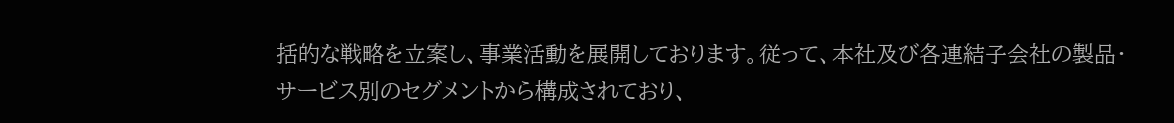括的な戦略を立案し、事業活動を展開しております。従って、本社及び各連結子会社の製品・サービス別のセグメントから構成されており、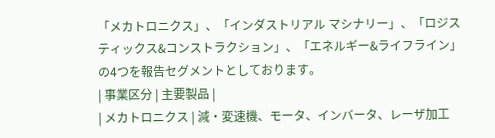「メカトロニクス」、「インダストリアル マシナリー」、「ロジスティックス&コンストラクション」、「エネルギー&ライフライン」の4つを報告セグメントとしております。
| 事業区分 | 主要製品 |
| メカトロニクス | 減・変速機、モータ、インバータ、レーザ加工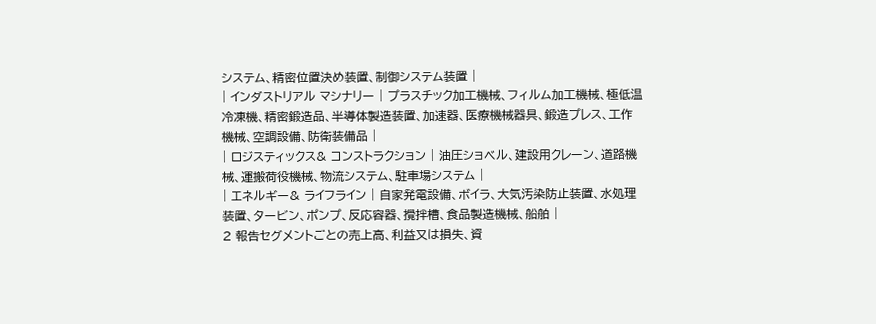システム、精密位置決め装置、制御システム装置 |
| インダストリアル マシナリー | プラスチック加工機械、フィルム加工機械、極低温冷凍機、精密鍛造品、半導体製造装置、加速器、医療機械器具、鍛造プレス、工作機械、空調設備、防衛装備品 |
| ロジスティックス& コンストラクション | 油圧ショベル、建設用クレーン、道路機械、運搬荷役機械、物流システム、駐車場システム |
| エネルギー& ライフライン | 自家発電設備、ボイラ、大気汚染防止装置、水処理装置、タービン、ポンプ、反応容器、攪拌槽、食品製造機械、船舶 |
2 報告セグメントごとの売上高、利益又は損失、資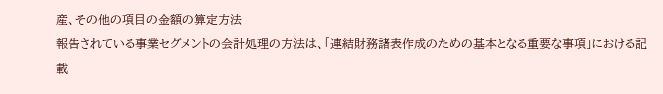産、その他の項目の金額の算定方法
報告されている事業セグメントの会計処理の方法は、「連結財務諸表作成のための基本となる重要な事項」における記載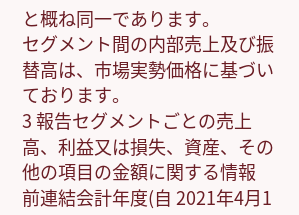と概ね同一であります。
セグメント間の内部売上及び振替高は、市場実勢価格に基づいております。
3 報告セグメントごとの売上高、利益又は損失、資産、その他の項目の金額に関する情報
前連結会計年度(自 2021年4月1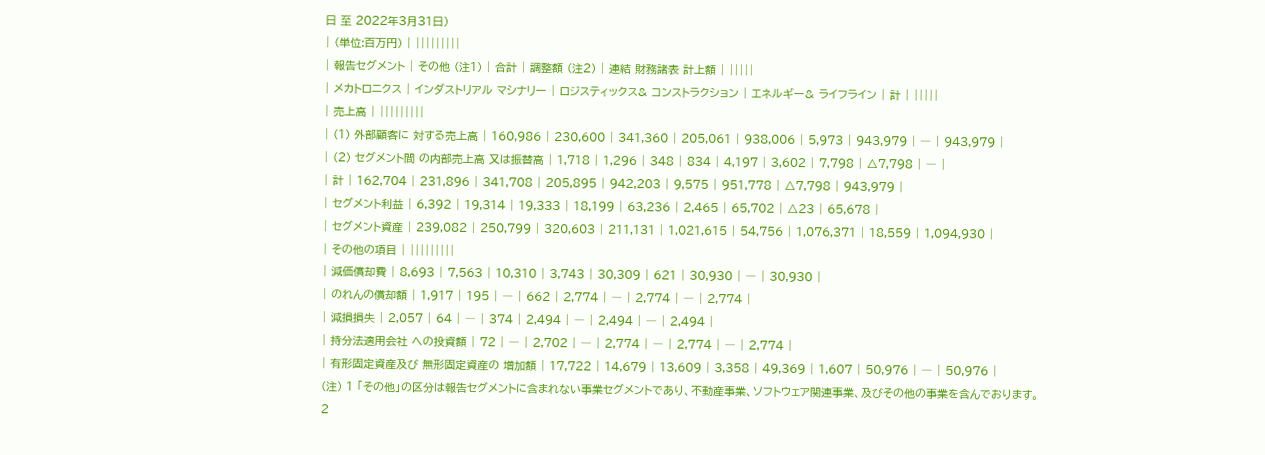日 至 2022年3月31日)
| (単位:百万円) | |||||||||
| 報告セグメント | その他 (注1) | 合計 | 調整額 (注2) | 連結 財務諸表 計上額 | |||||
| メカトロニクス | インダストリアル マシナリー | ロジスティックス& コンストラクション | エネルギー& ライフライン | 計 | |||||
| 売上高 | |||||||||
| (1) 外部顧客に 対する売上高 | 160,986 | 230,600 | 341,360 | 205,061 | 938,006 | 5,973 | 943,979 | ― | 943,979 |
| (2) セグメント間 の内部売上高 又は振替高 | 1,718 | 1,296 | 348 | 834 | 4,197 | 3,602 | 7,798 | △7,798 | ― |
| 計 | 162,704 | 231,896 | 341,708 | 205,895 | 942,203 | 9,575 | 951,778 | △7,798 | 943,979 |
| セグメント利益 | 6,392 | 19,314 | 19,333 | 18,199 | 63,236 | 2,465 | 65,702 | △23 | 65,678 |
| セグメント資産 | 239,082 | 250,799 | 320,603 | 211,131 | 1,021,615 | 54,756 | 1,076,371 | 18,559 | 1,094,930 |
| その他の項目 | |||||||||
| 減価償却費 | 8,693 | 7,563 | 10,310 | 3,743 | 30,309 | 621 | 30,930 | ― | 30,930 |
| のれんの償却額 | 1,917 | 195 | ― | 662 | 2,774 | ― | 2,774 | ― | 2,774 |
| 減損損失 | 2,057 | 64 | ― | 374 | 2,494 | ― | 2,494 | ― | 2,494 |
| 持分法適用会社 への投資額 | 72 | ― | 2,702 | ― | 2,774 | ― | 2,774 | ― | 2,774 |
| 有形固定資産及び 無形固定資産の 増加額 | 17,722 | 14,679 | 13,609 | 3,358 | 49,369 | 1,607 | 50,976 | ― | 50,976 |
(注) 1 「その他」の区分は報告セグメントに含まれない事業セグメントであり、不動産事業、ソフトウェア関連事業、及びその他の事業を含んでおります。
2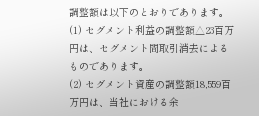調整額は以下のとおりであります。
(1) セグメント利益の調整額△23百万円は、セグメント間取引消去によるものであります。
(2) セグメント資産の調整額18,559百万円は、当社における余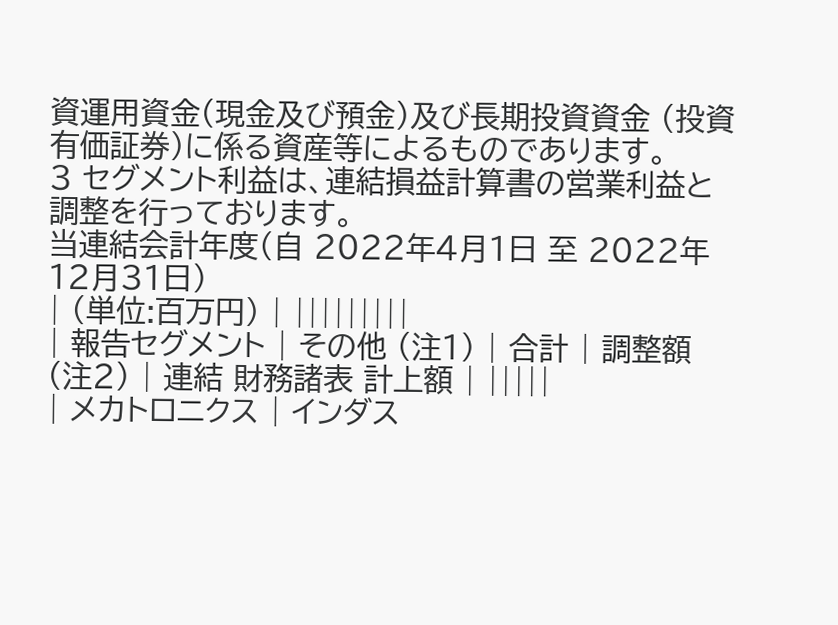資運用資金(現金及び預金)及び長期投資資金 (投資有価証券)に係る資産等によるものであります。
3 セグメント利益は、連結損益計算書の営業利益と調整を行っております。
当連結会計年度(自 2022年4月1日 至 2022年12月31日)
| (単位:百万円) | |||||||||
| 報告セグメント | その他 (注1) | 合計 | 調整額 (注2) | 連結 財務諸表 計上額 | |||||
| メカトロニクス | インダス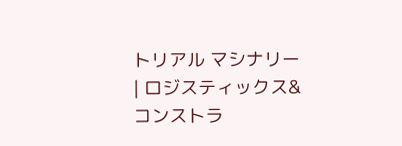トリアル マシナリー | ロジスティックス& コンストラ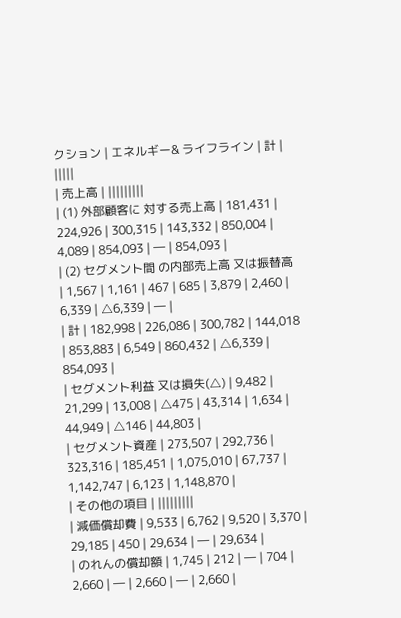クション | エネルギー& ライフライン | 計 | |||||
| 売上高 | |||||||||
| (1) 外部顧客に 対する売上高 | 181,431 | 224,926 | 300,315 | 143,332 | 850,004 | 4,089 | 854,093 | ― | 854,093 |
| (2) セグメント間 の内部売上高 又は振替高 | 1,567 | 1,161 | 467 | 685 | 3,879 | 2,460 | 6,339 | △6,339 | ― |
| 計 | 182,998 | 226,086 | 300,782 | 144,018 | 853,883 | 6,549 | 860,432 | △6,339 | 854,093 |
| セグメント利益 又は損失(△) | 9,482 | 21,299 | 13,008 | △475 | 43,314 | 1,634 | 44,949 | △146 | 44,803 |
| セグメント資産 | 273,507 | 292,736 | 323,316 | 185,451 | 1,075,010 | 67,737 | 1,142,747 | 6,123 | 1,148,870 |
| その他の項目 | |||||||||
| 減価償却費 | 9,533 | 6,762 | 9,520 | 3,370 | 29,185 | 450 | 29,634 | ― | 29,634 |
| のれんの償却額 | 1,745 | 212 | ― | 704 | 2,660 | ― | 2,660 | ― | 2,660 |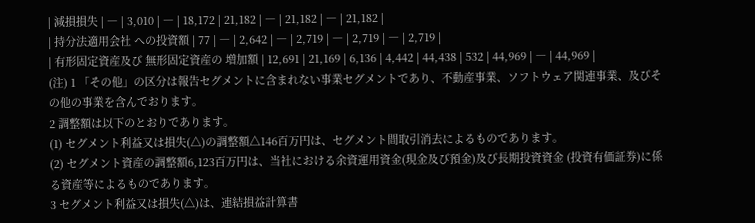| 減損損失 | ― | 3,010 | ― | 18,172 | 21,182 | ― | 21,182 | ― | 21,182 |
| 持分法適用会社 への投資額 | 77 | ― | 2,642 | ― | 2,719 | ― | 2,719 | ― | 2,719 |
| 有形固定資産及び 無形固定資産の 増加額 | 12,691 | 21,169 | 6,136 | 4,442 | 44,438 | 532 | 44,969 | ― | 44,969 |
(注) 1 「その他」の区分は報告セグメントに含まれない事業セグメントであり、不動産事業、ソフトウェア関連事業、及びその他の事業を含んでおります。
2 調整額は以下のとおりであります。
(1) セグメント利益又は損失(△)の調整額△146百万円は、セグメント間取引消去によるものであります。
(2) セグメント資産の調整額6,123百万円は、当社における余資運用資金(現金及び預金)及び長期投資資金 (投資有価証券)に係る資産等によるものであります。
3 セグメント利益又は損失(△)は、連結損益計算書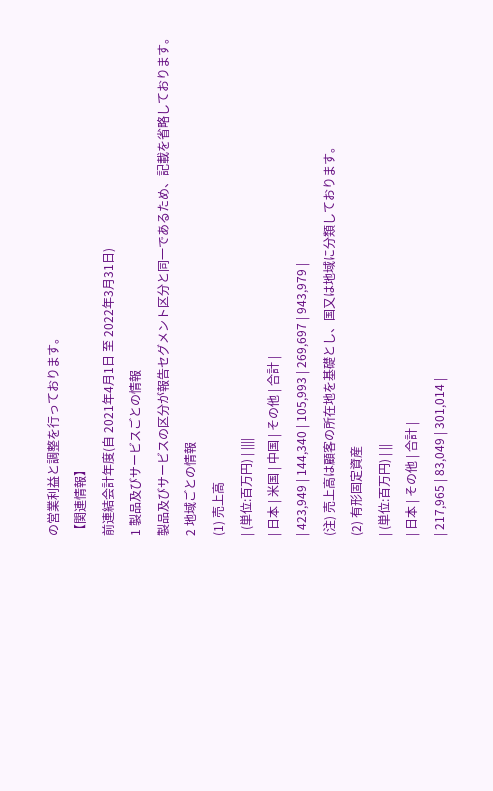の営業利益と調整を行っております。
【関連情報】
前連結会計年度(自 2021年4月1日 至 2022年3月31日)
1 製品及びサービスごとの情報
製品及びサービスの区分が報告セグメント区分と同一であるため、記載を省略しております。
2 地域ごとの情報
(1) 売上高
| (単位:百万円) | ||||
| 日本 | 米国 | 中国 | その他 | 合計 |
| 423,949 | 144,340 | 105,993 | 269,697 | 943,979 |
(注) 売上高は顧客の所在地を基礎とし、国又は地域に分類しております。
(2) 有形固定資産
| (単位:百万円) | ||
| 日本 | その他 | 合計 |
| 217,965 | 83,049 | 301,014 |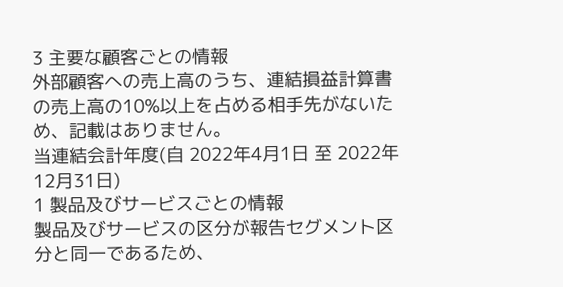3 主要な顧客ごとの情報
外部顧客への売上高のうち、連結損益計算書の売上高の10%以上を占める相手先がないため、記載はありません。
当連結会計年度(自 2022年4月1日 至 2022年12月31日)
1 製品及びサービスごとの情報
製品及びサービスの区分が報告セグメント区分と同一であるため、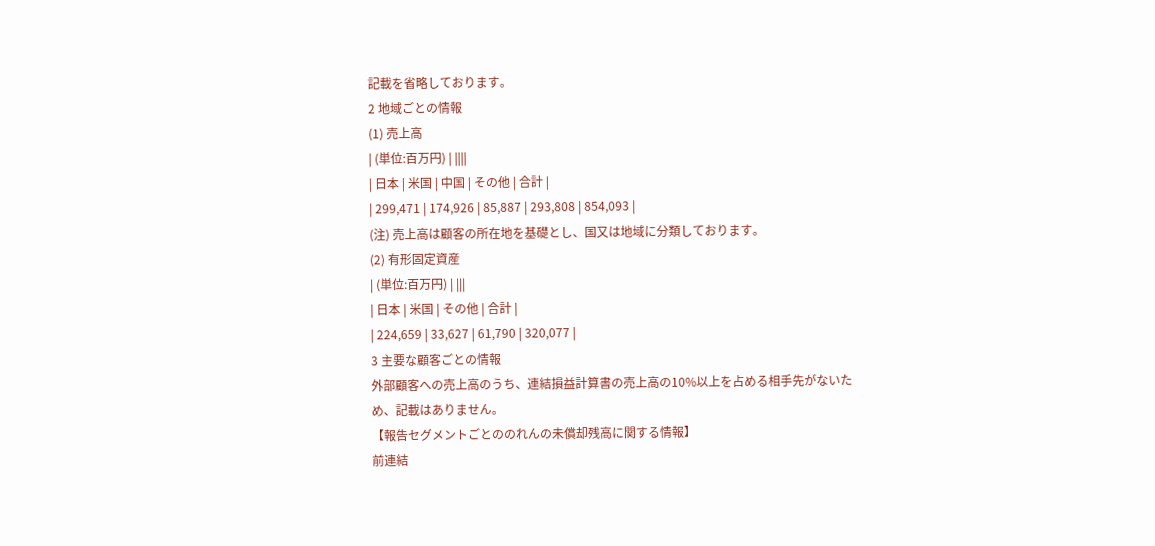記載を省略しております。
2 地域ごとの情報
(1) 売上高
| (単位:百万円) | ||||
| 日本 | 米国 | 中国 | その他 | 合計 |
| 299,471 | 174,926 | 85,887 | 293,808 | 854,093 |
(注) 売上高は顧客の所在地を基礎とし、国又は地域に分類しております。
(2) 有形固定資産
| (単位:百万円) | |||
| 日本 | 米国 | その他 | 合計 |
| 224,659 | 33,627 | 61,790 | 320,077 |
3 主要な顧客ごとの情報
外部顧客への売上高のうち、連結損益計算書の売上高の10%以上を占める相手先がないため、記載はありません。
【報告セグメントごとののれんの未償却残高に関する情報】
前連結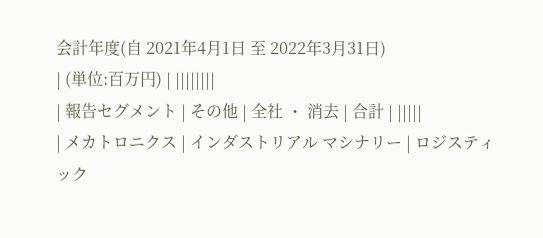会計年度(自 2021年4月1日 至 2022年3月31日)
| (単位:百万円) | ||||||||
| 報告セグメント | その他 | 全社 ・ 消去 | 合計 | |||||
| メカトロニクス | インダストリアル マシナリー | ロジスティック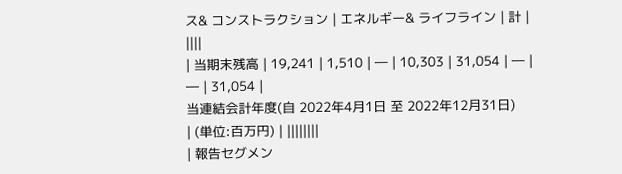ス& コンストラクション | エネルギー& ライフライン | 計 | ||||
| 当期末残高 | 19,241 | 1,510 | ― | 10,303 | 31,054 | ― | ― | 31,054 |
当連結会計年度(自 2022年4月1日 至 2022年12月31日)
| (単位:百万円) | ||||||||
| 報告セグメン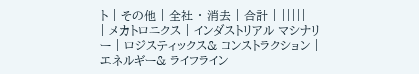ト | その他 | 全社 ・ 消去 | 合計 | |||||
| メカトロニクス | インダストリアル マシナリー | ロジスティックス& コンストラクション | エネルギー& ライフライン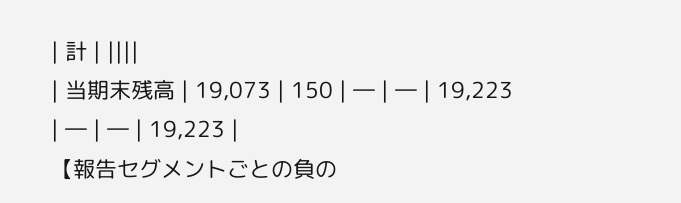| 計 | ||||
| 当期末残高 | 19,073 | 150 | ― | ― | 19,223 | ― | ― | 19,223 |
【報告セグメントごとの負の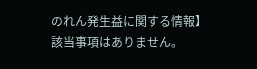のれん発生益に関する情報】
該当事項はありません。